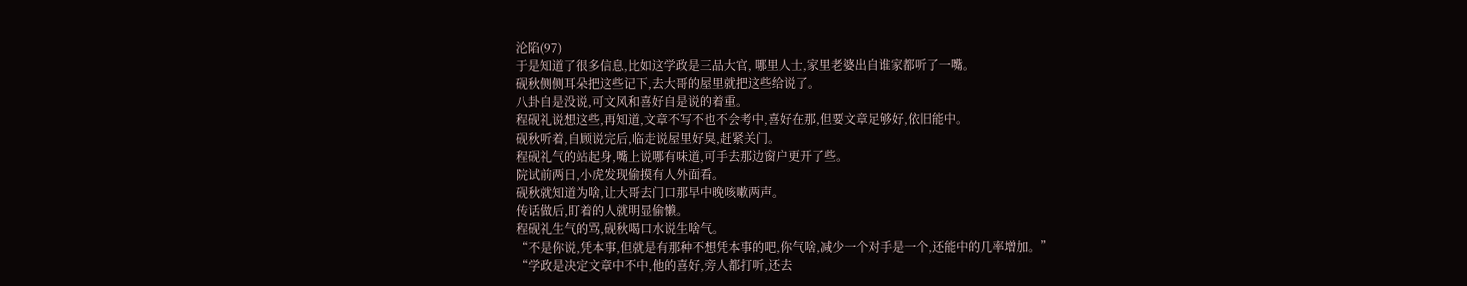沦陷(97)
于是知道了很多信息,比如这学政是三品大官, 哪里人士,家里老婆出自谁家都听了一嘴。
砚秋侧侧耳朵把这些记下,去大哥的屋里就把这些给说了。
八卦自是没说,可文风和喜好自是说的着重。
程砚礼说想这些,再知道,文章不写不也不会考中,喜好在那,但要文章足够好,依旧能中。
砚秋听着,自顾说完后,临走说屋里好臭,赶紧关门。
程砚礼气的站起身,嘴上说哪有味道,可手去那边窗户更开了些。
院试前两日,小虎发现偷摸有人外面看。
砚秋就知道为啥,让大哥去门口那早中晚咳嗽两声。
传话做后,盯着的人就明显偷懒。
程砚礼生气的骂,砚秋喝口水说生啥气。
“不是你说,凭本事,但就是有那种不想凭本事的吧,你气啥,减少一个对手是一个,还能中的几率增加。”
“学政是决定文章中不中,他的喜好,旁人都打听,还去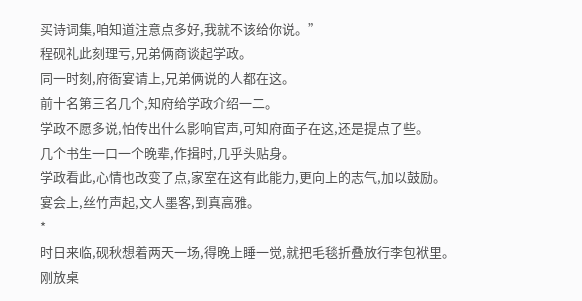买诗词集,咱知道注意点多好,我就不该给你说。”
程砚礼此刻理亏,兄弟俩商谈起学政。
同一时刻,府衙宴请上,兄弟俩说的人都在这。
前十名第三名几个,知府给学政介绍一二。
学政不愿多说,怕传出什么影响官声,可知府面子在这,还是提点了些。
几个书生一口一个晚辈,作揖时,几乎头贴身。
学政看此,心情也改变了点,家室在这有此能力,更向上的志气,加以鼓励。
宴会上,丝竹声起,文人墨客,到真高雅。
*
时日来临,砚秋想着两天一场,得晚上睡一觉,就把毛毯折叠放行李包袱里。
刚放桌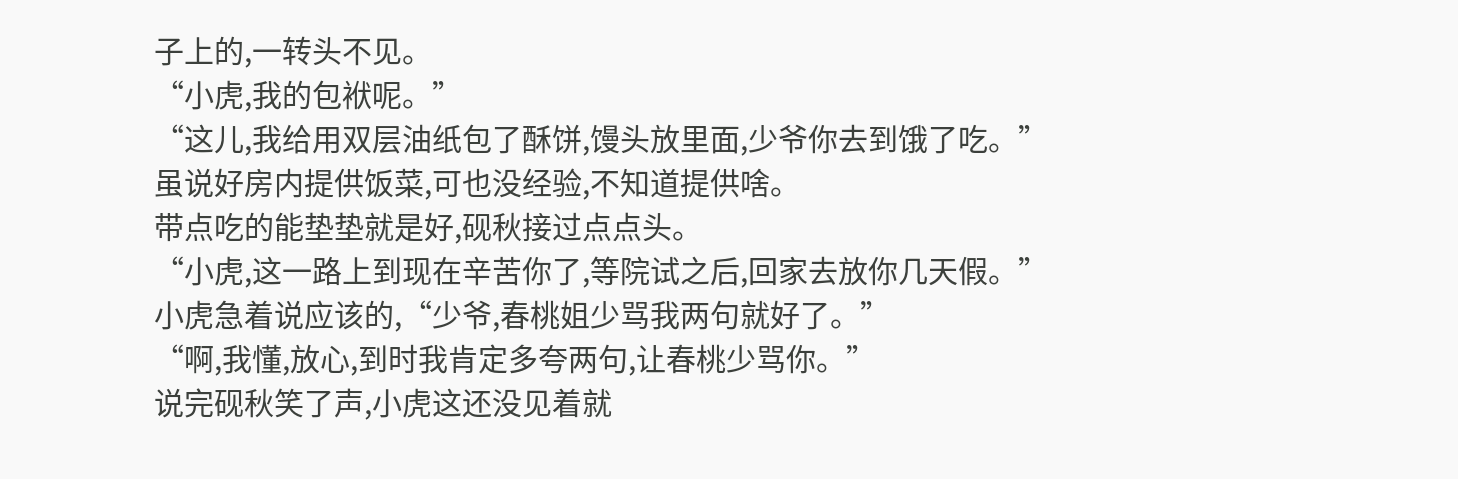子上的,一转头不见。
“小虎,我的包袱呢。”
“这儿,我给用双层油纸包了酥饼,馒头放里面,少爷你去到饿了吃。”
虽说好房内提供饭菜,可也没经验,不知道提供啥。
带点吃的能垫垫就是好,砚秋接过点点头。
“小虎,这一路上到现在辛苦你了,等院试之后,回家去放你几天假。”
小虎急着说应该的,“少爷,春桃姐少骂我两句就好了。”
“啊,我懂,放心,到时我肯定多夸两句,让春桃少骂你。”
说完砚秋笑了声,小虎这还没见着就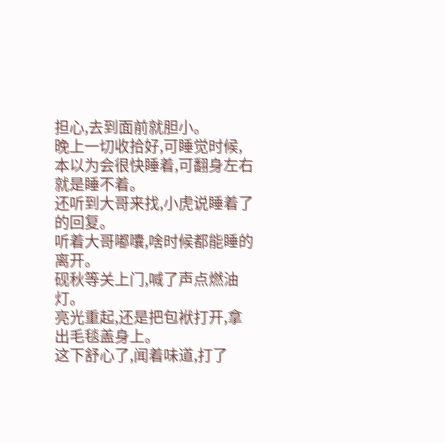担心,去到面前就胆小。
晚上一切收拾好,可睡觉时候,本以为会很快睡着,可翻身左右就是睡不着。
还听到大哥来找,小虎说睡着了的回复。
听着大哥嘟囔,啥时候都能睡的离开。
砚秋等关上门,喊了声点燃油灯。
亮光重起,还是把包袱打开,拿出毛毯盖身上。
这下舒心了,闻着味道,打了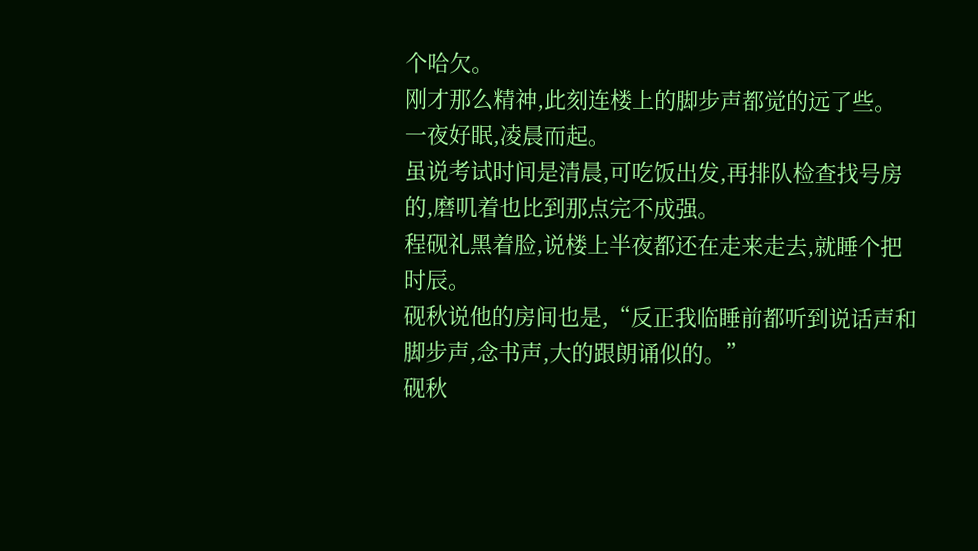个哈欠。
刚才那么精神,此刻连楼上的脚步声都觉的远了些。
一夜好眠,凌晨而起。
虽说考试时间是清晨,可吃饭出发,再排队检查找号房的,磨叽着也比到那点完不成强。
程砚礼黑着脸,说楼上半夜都还在走来走去,就睡个把时辰。
砚秋说他的房间也是,“反正我临睡前都听到说话声和脚步声,念书声,大的跟朗诵似的。”
砚秋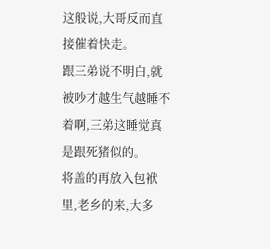这般说,大哥反而直接催着快走。
跟三弟说不明白,就被吵才越生气越睡不着啊,三弟这睡觉真是跟死猪似的。
将盖的再放入包袱里,老乡的来,大多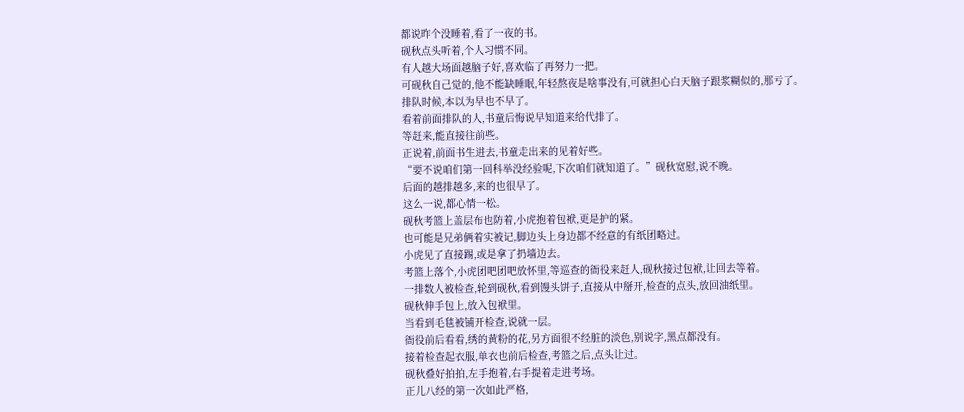都说昨个没睡着,看了一夜的书。
砚秋点头听着,个人习惯不同。
有人越大场面越脑子好,喜欢临了再努力一把。
可砚秋自己觉的,他不能缺睡眠,年轻熬夜是啥事没有,可就担心白天脑子跟浆糊似的,那亏了。
排队时候,本以为早也不早了。
看着前面排队的人,书童后悔说早知道来给代排了。
等赶来,能直接往前些。
正说着,前面书生进去,书童走出来的见着好些。
“要不说咱们第一回科举没经验呢,下次咱们就知道了。”砚秋宽慰,说不晚。
后面的越排越多,来的也很早了。
这么一说,都心情一松。
砚秋考篮上盖层布也防着,小虎抱着包袱,更是护的紧。
也可能是兄弟俩着实被记,脚边头上身边都不经意的有纸团略过。
小虎见了直接踢,或是拿了扔墙边去。
考篮上落个,小虎团吧团吧放怀里,等巡查的衙役来赶人,砚秋接过包袱,让回去等着。
一排数人被检查,轮到砚秋,看到馒头饼子,直接从中掰开,检查的点头,放回油纸里。
砚秋伸手包上,放入包袱里。
当看到毛毯被铺开检查,说就一层。
衙役前后看看,绣的黄粉的花,另方面很不经脏的淡色,别说字,黑点都没有。
接着检查起衣服,单衣也前后检查,考篮之后,点头让过。
砚秋叠好拍拍,左手抱着,右手提着走进考场。
正儿八经的第一次如此严格,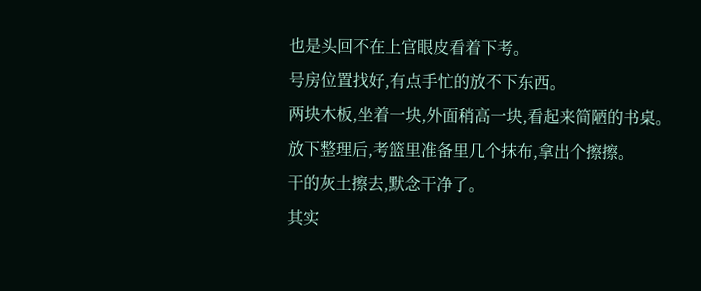也是头回不在上官眼皮看着下考。
号房位置找好,有点手忙的放不下东西。
两块木板,坐着一块,外面稍高一块,看起来简陋的书桌。
放下整理后,考篮里准备里几个抹布,拿出个擦擦。
干的灰土擦去,默念干净了。
其实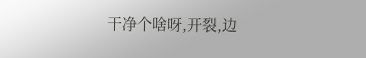干净个啥呀,开裂,边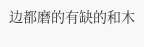边都磨的有缺的和木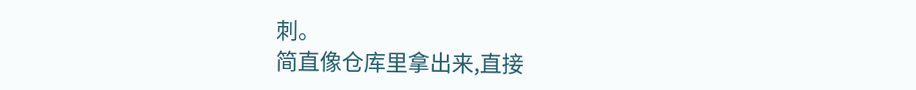刺。
简直像仓库里拿出来,直接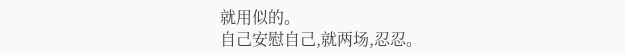就用似的。
自己安慰自己,就两场,忍忍。